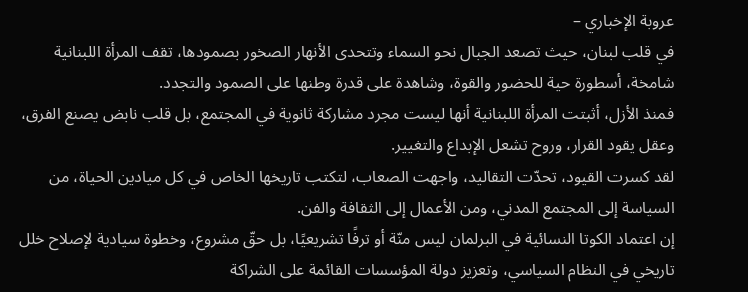عروبة الإخباري –
في قلب لبنان، حيث تصعد الجبال نحو السماء وتتحدى الأنهار الصخور بصمودها، تقف المرأة اللبنانية شامخة، أسطورة حية للحضور والقوة، وشاهدة على قدرة وطنها على الصمود والتجدد.
فمنذ الأزل، أثبتت المرأة اللبنانية أنها ليست مجرد مشاركة ثانوية في المجتمع، بل قلب نابض يصنع الفرق، وعقل يقود القرار، وروح تشعل الإبداع والتغيير.
لقد كسرت القيود، تحدّت التقاليد، واجهت الصعاب، لتكتب تاريخها الخاص في كل ميادين الحياة، من السياسة إلى المجتمع المدني، ومن الأعمال إلى الثقافة والفن.
إن اعتماد الكوتا النسائية في البرلمان ليس منّة أو ترفًا تشريعيًا، بل حقّ مشروع، وخطوة سيادية لإصلاح خلل تاريخي في النظام السياسي، وتعزيز دولة المؤسسات القائمة على الشراكة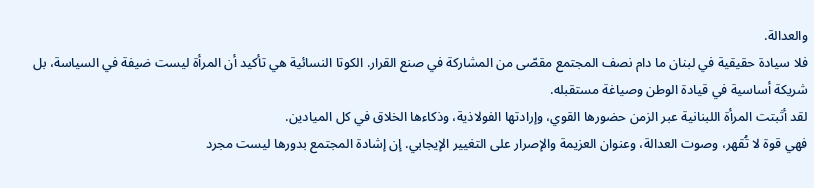والعدالة.
فلا سيادة حقيقية في لبنان ما دام نصف المجتمع مقصّى من المشاركة في صنع القرار. الكوتا النسائية هي تأكيد أن المرأة ليست ضيفة في السياسة، بل شريكة أساسية في قيادة الوطن وصياغة مستقبله.
لقد أثبتت المرأة اللبنانية عبر الزمن حضورها القوي، وإرادتها الفولاذية، وذكاءها الخلاق في كل الميادين.
فهي قوة لا تُقهر، وصوت العدالة، وعنوان العزيمة والإصرار على التغيير الإيجابي. إن إشادة المجتمع بدورها ليست مجرد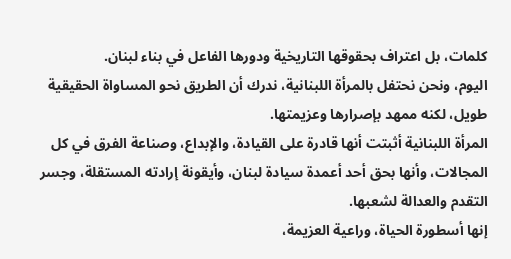كلمات، بل اعتراف بحقوقها التاريخية ودورها الفاعل في بناء لبنان.
اليوم، ونحن نحتفل بالمرأة اللبنانية، ندرك أن الطريق نحو المساواة الحقيقية طويل، لكنه ممهد بإصرارها وعزيمتها.
المرأة اللبنانية أثبتت أنها قادرة على القيادة، والإبداع، وصناعة الفرق في كل المجالات، وأنها بحق أحد أعمدة سيادة لبنان، وأيقونة إرادته المستقلة، وجسر التقدم والعدالة لشعبها.
إنها أسطورة الحياة، وراعية العزيمة،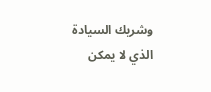وشريك السيادة الذي لا يمكن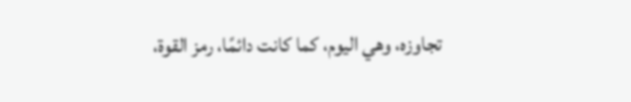تجاوزه، وهي اليوم، كما كانت دائمًا، رمز القوة،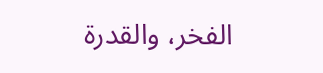الفخر، والقدرة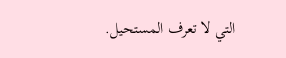التي لا تعرف المستحيل.